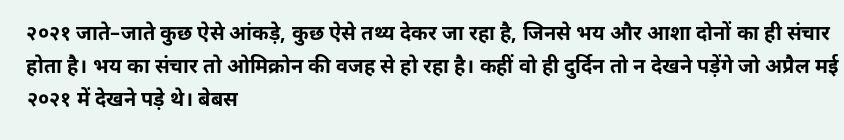२०२१ जाते–जाते कुछ ऐसे आंकड़े‚ कुछ ऐसे तथ्य देकर जा रहा है‚ जिनसे भय और आशा दोनों का ही संचार होता है। भय का संचार तो ओमिक्रोन की वजह से हो रहा है। कहीं वो ही दुर्दिन तो न देखने पड़ेंगे जो अप्रैल मई २०२१ में देखने पड़े थे। बेबस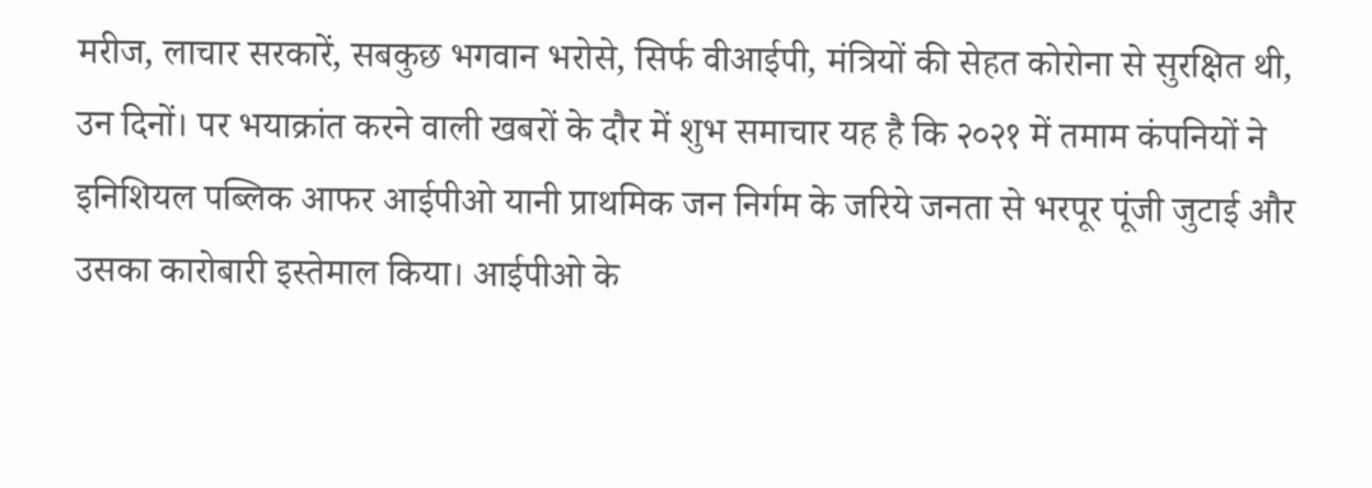मरीज‚ लाचार सरकारें‚ सबकुछ भगवान भरोसे‚ सिर्फ वीआईपी‚ मंत्रियों की सेहत कोरोना से सुरक्षित थी‚ उन दिनों। पर भयाक्रांत करने वाली खबरों के दौर में शुभ समाचार यह है कि २०२१ में तमाम कंपनियों ने इनिशियल पब्लिक आफर आईपीओ यानी प्राथमिक जन निर्गम के जरिये जनता से भरपूर पूंजी जुटाई और उसका कारोबारी इस्तेमाल किया। आईपीओ के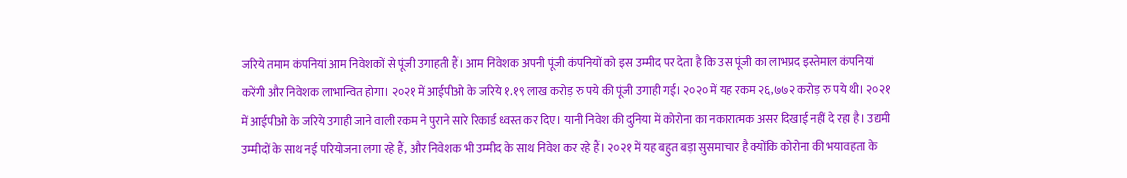जरिये तमाम कंपनियां आम निवेशकों से पूंजी उगाहती हैं। आम निवेशक अपनी पूंजी कंपनियों को इस उम्मीद पर देता है कि उस पूंजी का लाभप्रद इस्तेमाल कंपनियां करेंगी और निवेशक लाभान्वित होगा। २०२१ में आईपीओ के जरिये १.१९ लाख करोड़ रु पये की पूंजी उगाही गई। २०२० में यह रकम २६‚७७२ करोड़ रु पये थी। २०२१ में आईपीओ के जरिये उगाही जाने वाली रकम ने पुराने सारे रिकार्ड ध्वस्त कर दिए। यानी निवेश की दुनिया में कोरोना का नकारात्मक असर दिखाई नहीं दे रहा है। उद्यमी उम्मीदों के साथ नई परियोजना लगा रहे हैं‚ और निवेशक भी उम्मीद के साथ निवेश कर रहे हैं। २०२१ में यह बहुत बड़ा सुसमाचार है क्योंकि कोरोना की भयावहता के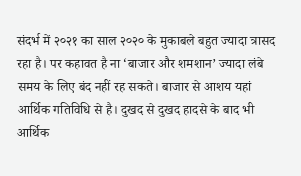संदर्भ में २०२१ का साल २०२० के मुकाबले बहुत ज्यादा त्रासद रहा है। पर कहावत है ना ‘बाजार और शमशान’ ज्यादा लंबे समय के लिए बंद नहीं रह सकते। बाजार से आशय यहां आर्थिक गतिविधि से है। दुखद से दुखद हादसे के बाद भी आर्थिक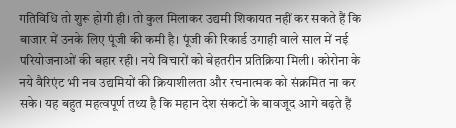गतिविधि तो शुरू होगी ही। तो कुल मिलाकर उद्यमी शिकायत नहीं कर सकते हैं कि बाजार में उनके लिए पूंजी की कमी है। पूंजी की रिकार्ड उगाही वाले साल में नई परियोजनाओं की बहार रही। नये विचारों को बेहतरीन प्रतिक्रिया मिली। कोरोना के नये वैरिएंट भी नव उद्यमियों की क्रियाशीलता और रचनात्मक को संक्रमित ना कर सके। यह बहुत महत्वपूर्ण तथ्य है कि महान देश संकटों के बावजूद आगे बढ़ते हैं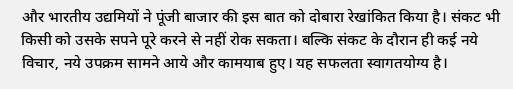और भारतीय उद्यमियों ने पूंजी बाजार की इस बात को दोबारा रेखांकित किया है। संकट भी किसी को उसके सपने पूरे करने से नहीं रोक सकता। बल्कि संकट के दौरान ही कई नये विचार‚ नये उपक्रम सामने आये और कामयाब हुए। यह सफलता स्वागतयोग्य है।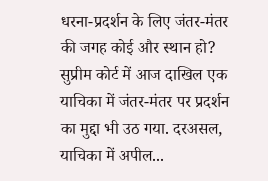धरना-प्रदर्शन के लिए जंतर-मंतर की जगह कोई और स्थान हो?
सुप्रीम कोर्ट में आज दाखिल एक याचिका में जंतर-मंतर पर प्रदर्शन का मुद्दा भी उठ गया. दरअसल, याचिका में अपील...